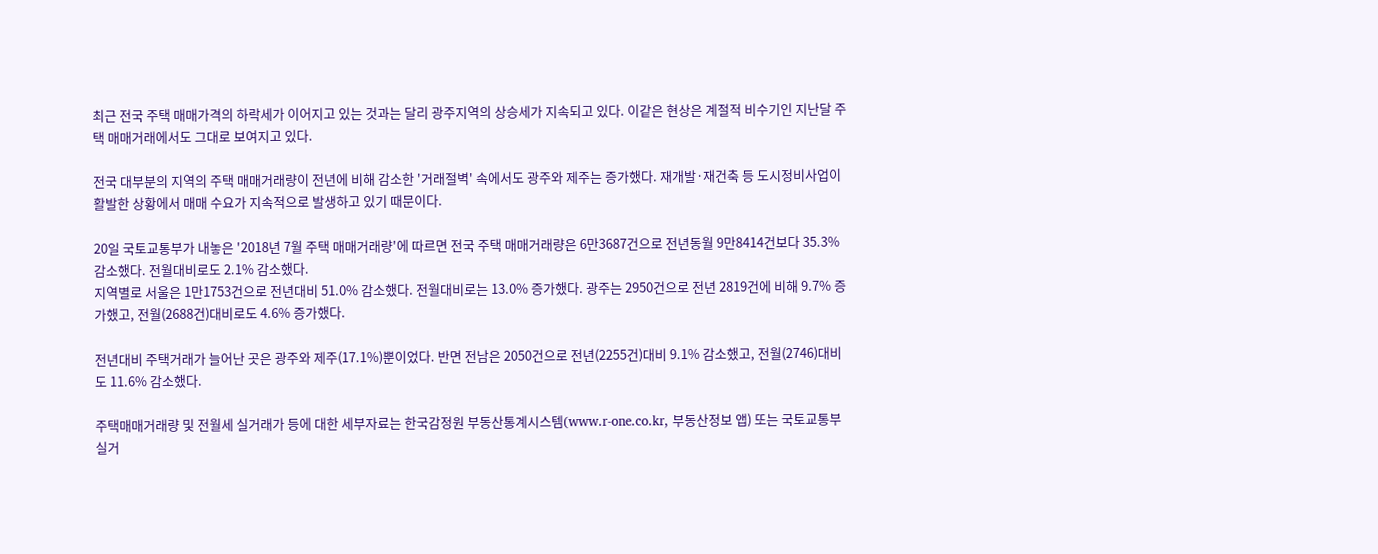최근 전국 주택 매매가격의 하락세가 이어지고 있는 것과는 달리 광주지역의 상승세가 지속되고 있다. 이같은 현상은 계절적 비수기인 지난달 주택 매매거래에서도 그대로 보여지고 있다.

전국 대부분의 지역의 주택 매매거래량이 전년에 비해 감소한 '거래절벽' 속에서도 광주와 제주는 증가했다. 재개발·재건축 등 도시정비사업이 활발한 상황에서 매매 수요가 지속적으로 발생하고 있기 때문이다.

20일 국토교통부가 내놓은 '2018년 7월 주택 매매거래량'에 따르면 전국 주택 매매거래량은 6만3687건으로 전년동월 9만8414건보다 35.3% 감소했다. 전월대비로도 2.1% 감소했다.
지역별로 서울은 1만1753건으로 전년대비 51.0% 감소했다. 전월대비로는 13.0% 증가했다. 광주는 2950건으로 전년 2819건에 비해 9.7% 증가했고, 전월(2688건)대비로도 4.6% 증가했다.

전년대비 주택거래가 늘어난 곳은 광주와 제주(17.1%)뿐이었다. 반면 전남은 2050건으로 전년(2255건)대비 9.1% 감소했고, 전월(2746)대비도 11.6% 감소했다.

주택매매거래량 및 전월세 실거래가 등에 대한 세부자료는 한국감정원 부동산통계시스템(www.r-one.co.kr, 부동산정보 앱) 또는 국토교통부 실거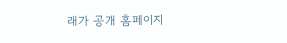래가 공개 홈페이지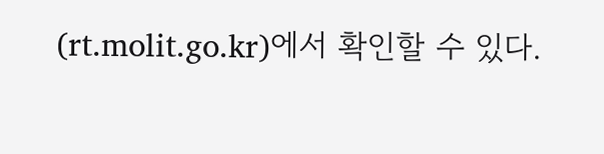(rt.molit.go.kr)에서 확인할 수 있다.